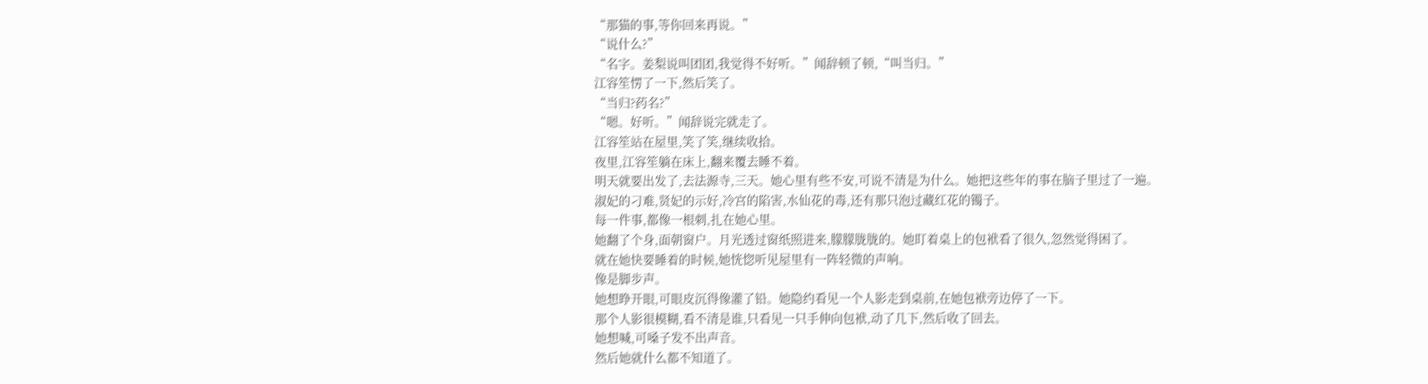“那猫的事,等你回来再说。”
“说什么?”
“名字。姜梨说叫团团,我觉得不好听。”闻辞顿了顿,“叫当归。”
江容笙愣了一下,然后笑了。
“当归?药名?”
“嗯。好听。”闻辞说完就走了。
江容笙站在屋里,笑了笑,继续收拾。
夜里,江容笙躺在床上,翻来覆去睡不着。
明天就要出发了,去法源寺,三天。她心里有些不安,可说不清是为什么。她把这些年的事在脑子里过了一遍。
淑妃的刁难,贤妃的示好,冷宫的陷害,水仙花的毒,还有那只泡过藏红花的镯子。
每一件事,都像一根刺,扎在她心里。
她翻了个身,面朝窗户。月光透过窗纸照进来,朦朦胧胧的。她盯着桌上的包袱看了很久,忽然觉得困了。
就在她快要睡着的时候,她恍惚听见屋里有一阵轻微的声响。
像是脚步声。
她想睁开眼,可眼皮沉得像灌了铅。她隐约看见一个人影走到桌前,在她包袱旁边停了一下。
那个人影很模糊,看不清是谁,只看见一只手伸向包袱,动了几下,然后收了回去。
她想喊,可嗓子发不出声音。
然后她就什么都不知道了。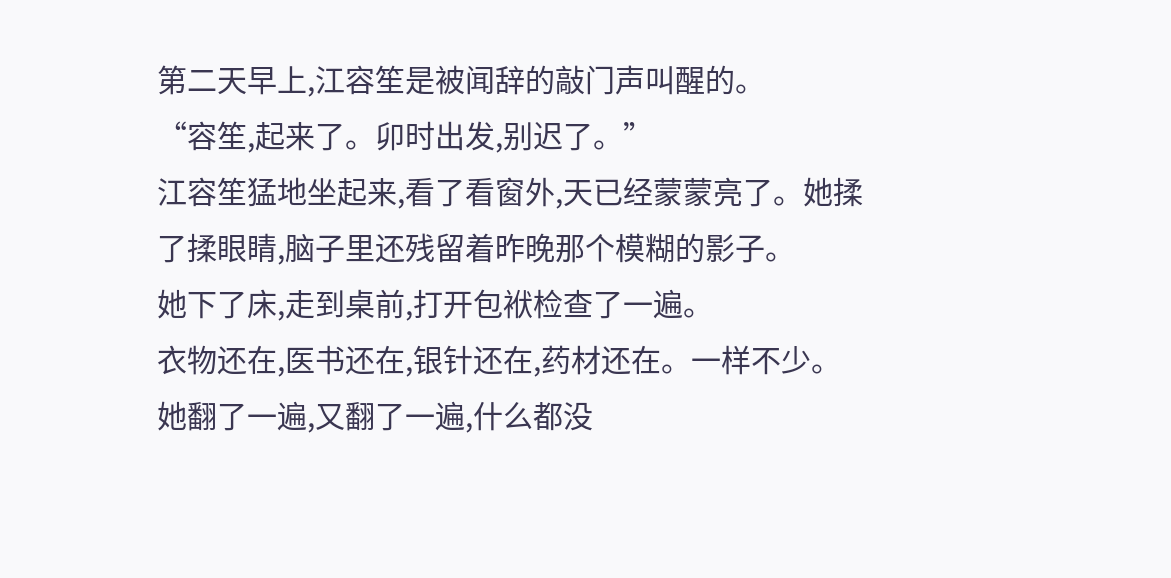第二天早上,江容笙是被闻辞的敲门声叫醒的。
“容笙,起来了。卯时出发,别迟了。”
江容笙猛地坐起来,看了看窗外,天已经蒙蒙亮了。她揉了揉眼睛,脑子里还残留着昨晚那个模糊的影子。
她下了床,走到桌前,打开包袱检查了一遍。
衣物还在,医书还在,银针还在,药材还在。一样不少。
她翻了一遍,又翻了一遍,什么都没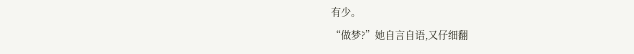有少。
“做梦?”她自言自语,又仔细翻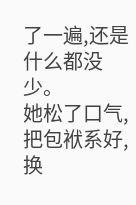了一遍,还是什么都没少。
她松了口气,把包袱系好,换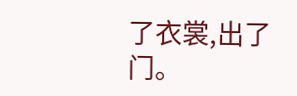了衣裳,出了门。